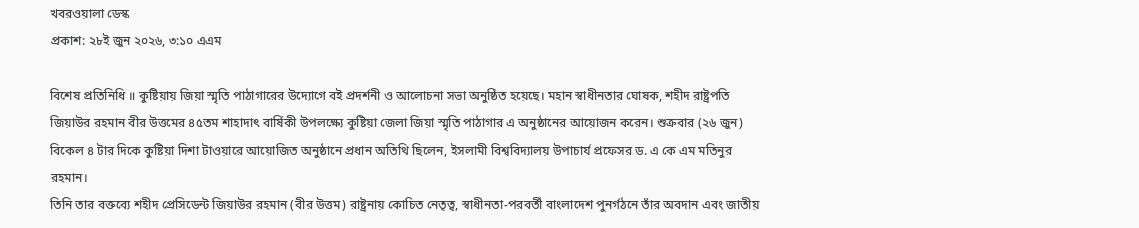খবরওয়ালা ডেস্ক
প্রকাশ: ২৮ই জুন ২০২৬, ৩:১০ এএম

বিশেষ প্রতিনিধি ॥ কুষ্টিয়ায় জিয়া স্মৃতি পাঠাগারের উদ্যোগে বই প্রদর্শনী ও আলোচনা সভা অনুষ্ঠিত হয়েছে। মহান স্বাধীনতার ঘোষক, শহীদ রাষ্ট্রপতি জিয়াউর রহমান বীর উত্তমের ৪৫তম শাহাদাৎ বার্ষিকী উপলক্ষ্যে কুষ্টিয়া জেলা জিয়া স্মৃতি পাঠাগার এ অনুষ্ঠানের আয়োজন করেন। শুক্রবার (২৬ জুন) বিকেল ৪ টার দিকে কুষ্টিয়া দিশা টাওয়ারে আয়োজিত অনুষ্ঠানে প্রধান অতিথি ছিলেন, ইসলামী বিশ্ববিদ্যালয় উপাচার্য প্রফেসর ড. এ কে এম মতিনুর রহমান।
তিনি তার বক্তব্যে শহীদ প্রেসিডেন্ট জিয়াউর রহমান (বীর উত্তম) রাষ্ট্রনায় কোচিত নেতৃত্ব, স্বাধীনতা-পরবর্তী বাংলাদেশ পুনর্গঠনে তাঁর অবদান এবং জাতীয়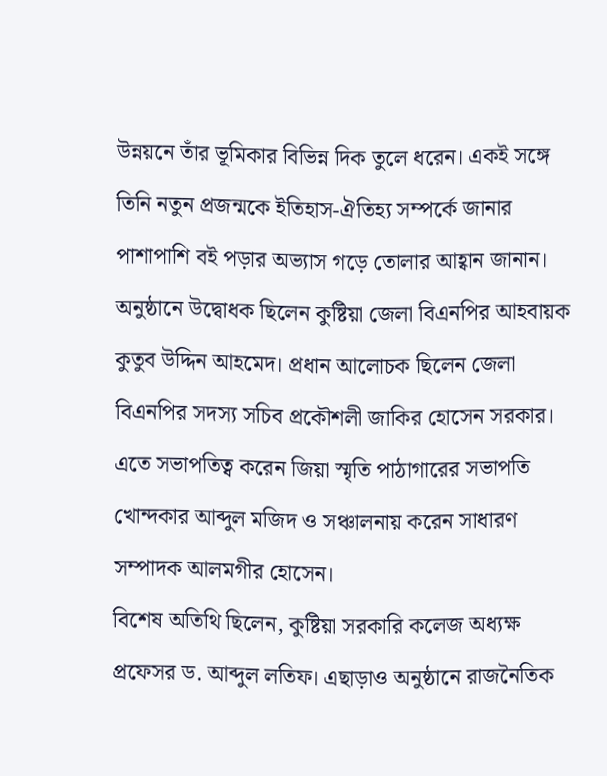উন্নয়নে তাঁর ভূমিকার বিভিন্ন দিক তুলে ধরেন। একই সঙ্গে তিনি নতুন প্রজন্মকে ইতিহাস-ঐতিহ্য সম্পর্কে জানার পাশাপাশি বই পড়ার অভ্যাস গড়ে তোলার আহ্বান জানান।
অনুষ্ঠানে উদ্বোধক ছিলেন কুষ্টিয়া জেলা বিএনপির আহবায়ক কুতুব উদ্দিন আহমেদ। প্রধান আলোচক ছিলেন জেলা বিএনপির সদস্য সচিব প্রকৌশলী জাকির হোসেন সরকার। এতে সভাপতিত্ব করেন জিয়া স্মৃতি পাঠাগারের সভাপতি খোন্দকার আব্দুল মজিদ ও সঞ্চালনায় করেন সাধারণ সম্পাদক আলমগীর হোসেন।
বিশেষ অতিথি ছিলেন, কুষ্টিয়া সরকারি কলেজ অধ্যক্ষ প্রফেসর ড. আব্দুল লতিফ। এছাড়াও অনুষ্ঠানে রাজনৈতিক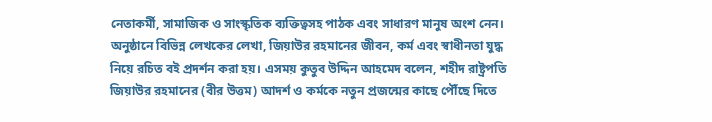নেতাকর্মী, সামাজিক ও সাংস্কৃতিক ব্যক্তিত্বসহ পাঠক এবং সাধারণ মানুষ অংশ নেন। অনুষ্ঠানে বিভিন্ন লেখকের লেখা, জিয়াউর রহমানের জীবন, কর্ম এবং স্বাধীনতা যুদ্ধ নিয়ে রচিত বই প্রদর্শন করা হয়। এসময় কুতুব উদ্দিন আহমেদ বলেন, শহীদ রাষ্ট্রপতি জিয়াউর রহমানের (বীর উত্তম) আদর্শ ও কর্মকে নতুন প্রজন্মের কাছে পৌঁছে দিতে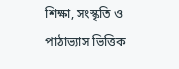শিক্ষা, সংস্কৃতি ও পাঠাভ্যাস ভিত্তিক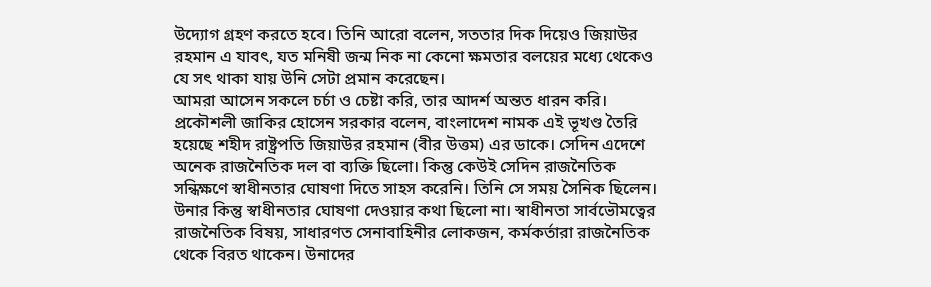উদ্যোগ গ্রহণ করতে হবে। তিনি আরো বলেন, সততার দিক দিয়েও জিয়াউর রহমান এ যাবৎ, যত মনিষী জন্ম নিক না কেনো ক্ষমতার বলয়ের মধ্যে থেকেও যে সৎ থাকা যায় উনি সেটা প্রমান করেছেন।
আমরা আসেন সকলে চর্চা ও চেষ্টা করি, তার আদর্শ অন্তত ধারন করি। প্রকৌশলী জাকির হোসেন সরকার বলেন, বাংলাদেশ নামক এই ভূখণ্ড তৈরি হয়েছে শহীদ রাষ্ট্রপতি জিয়াউর রহমান (বীর উত্তম) এর ডাকে। সেদিন এদেশে অনেক রাজনৈতিক দল বা ব্যক্তি ছিলো। কিন্তু কেউই সেদিন রাজনৈতিক সন্ধিক্ষণে স্বাধীনতার ঘোষণা দিতে সাহস করেনি। তিনি সে সময় সৈনিক ছিলেন। উনার কিন্তু স্বাধীনতার ঘোষণা দেওয়ার কথা ছিলো না। স্বাধীনতা সার্বভৌমত্বের রাজনৈতিক বিষয়, সাধারণত সেনাবাহিনীর লোকজন, কর্মকর্তারা রাজনৈতিক থেকে বিরত থাকেন। উনাদের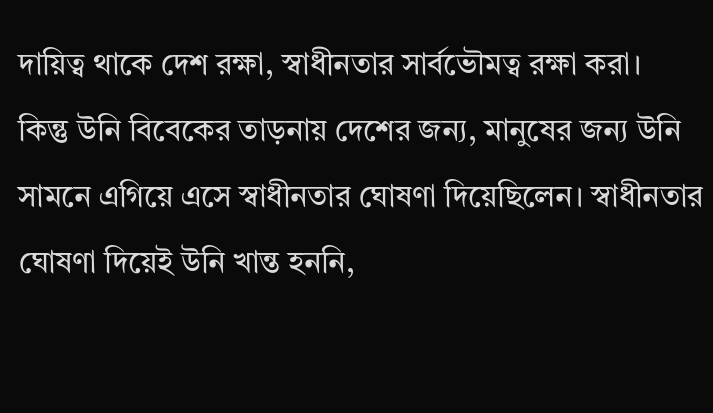দায়িত্ব থাকে দেশ রক্ষা, স্বাধীনতার সার্বভৌমত্ব রক্ষা করা।
কিন্তু উনি বিবেকের তাড়নায় দেশের জন্য, মানুষের জন্য উনি সামনে এগিয়ে এসে স্বাধীনতার ঘোষণা দিয়েছিলেন। স্বাধীনতার ঘোষণা দিয়েই উনি খান্ত হননি,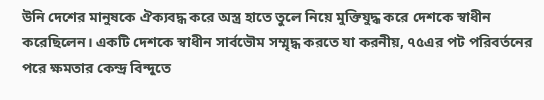উনি দেশের মানুষকে ঐক্যবদ্ধ করে অস্ত্র হাতে তুলে নিয়ে মুক্তিযুদ্ধ করে দেশকে স্বাধীন করেছিলেন। একটি দেশকে স্বাধীন সার্বভৌম সম্মৃদ্ধ করতে যা করনীয়, ৭৫এর পট পরিবর্তনের পরে ক্ষমতার কেন্দ্র বিন্দুতে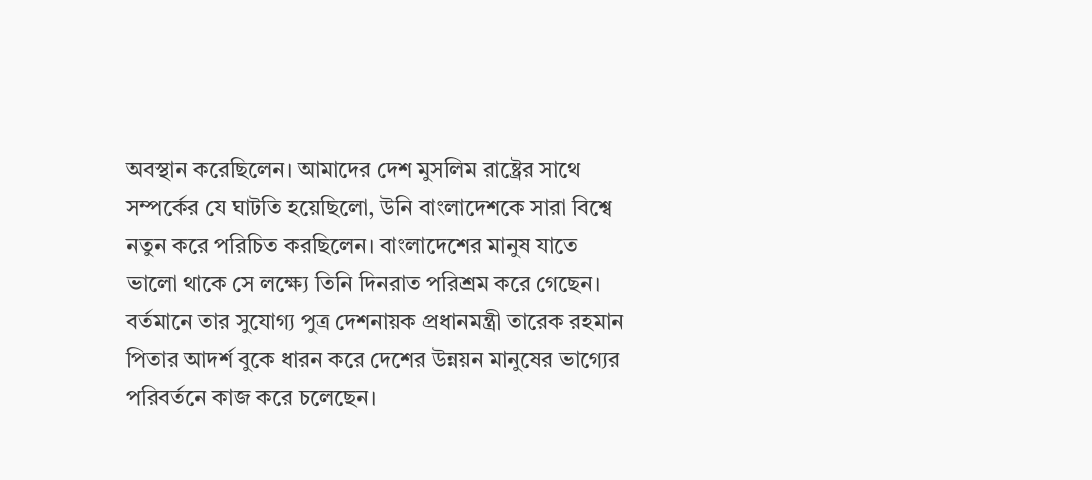অবস্থান করেছিলেন। আমাদের দেশ মুসলিম রাষ্ট্রের সাথে সম্পর্কের যে ঘাটতি হয়েছিলো, উনি বাংলাদেশকে সারা বিশ্বে নতুন করে পরিচিত করছিলেন। বাংলাদেশের মানুষ যাতে ভালো থাকে সে লক্ষ্যে তিনি দিনরাত পরিশ্রম করে গেছেন।
বর্তমানে তার সুযোগ্য পুত্র দেশনায়ক প্রধানমন্ত্রী তারেক রহমান পিতার আদর্শ বুকে ধারন করে দেশের উন্নয়ন মানুষের ভাগ্যের পরিবর্তনে কাজ করে চলেছেন।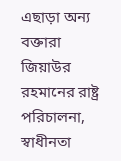এছাড়া অন্য বক্তারা জিয়াউর রহমানের রাষ্ট্র পরিচালনা, স্বাধীনতা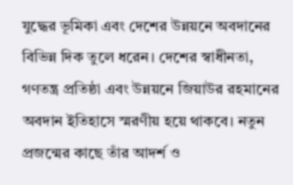যুদ্ধের ভূমিকা এবং দেশের উন্নয়নে অবদানের বিভিন্ন দিক তুলে ধরেন। দেশের স্বাধীনতা, গণতন্ত্র প্রতিষ্ঠা এবং উন্নয়নে জিয়াউর রহমানের অবদান ইতিহাসে স্মরণীয় হয়ে থাকবে। নতুন প্রজন্মের কাছে তাঁর আদর্শ ও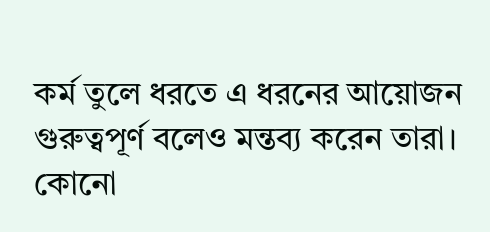কর্ম তুলে ধরতে এ ধরনের আয়োজন গুরুত্বপূর্ণ বলেও মন্তব্য করেন তারা।
কোনো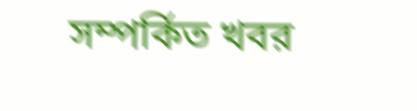সম্পর্কিত খবর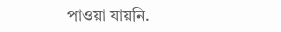পাওয়া যায়নি.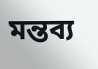মন্তব্য